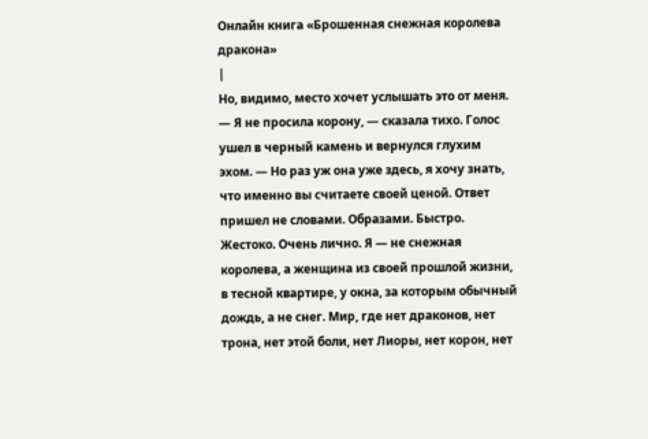Онлайн книга «Брошенная снежная королева дракона»
|
Но, видимо, место хочет услышать это от меня. — Я не просила корону, — сказала тихо. Голос ушел в черный камень и вернулся глухим эхом. — Но раз уж она уже здесь, я хочу знать, что именно вы считаете своей ценой. Ответ пришел не словами. Образами. Быстро. Жестоко. Очень лично. Я — не снежная королева, а женщина из своей прошлой жизни, в тесной квартире, у окна, за которым обычный дождь, а не снег. Мир, где нет драконов, нет трона, нет этой боли, нет Лиоры, нет корон, нет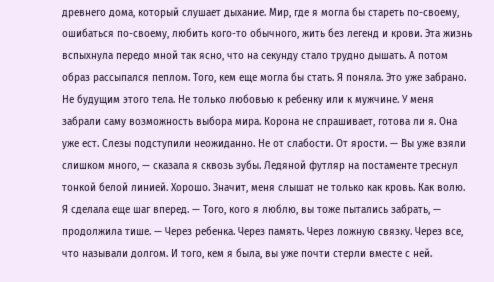древнего дома, который слушает дыхание. Мир, где я могла бы стареть по-своему, ошибаться по-своему, любить кого-то обычного, жить без легенд и крови. Эта жизнь вспыхнула передо мной так ясно, что на секунду стало трудно дышать. А потом образ рассыпался пеплом. Того, кем еще могла бы стать. Я поняла. Это уже забрано. Не будущим этого тела. Не только любовью к ребенку или к мужчине. У меня забрали саму возможность выбора мира. Корона не спрашивает, готова ли я. Она уже ест. Слезы подступили неожиданно. Не от слабости. От ярости. — Вы уже взяли слишком много, — сказала я сквозь зубы. Ледяной футляр на постаменте треснул тонкой белой линией. Хорошо. Значит, меня слышат не только как кровь. Как волю. Я сделала еще шаг вперед. — Того, кого я люблю, вы тоже пытались забрать, — продолжила тише. — Через ребенка. Через память. Через ложную связку. Через все, что называли долгом. И того, кем я была, вы уже почти стерли вместе с ней.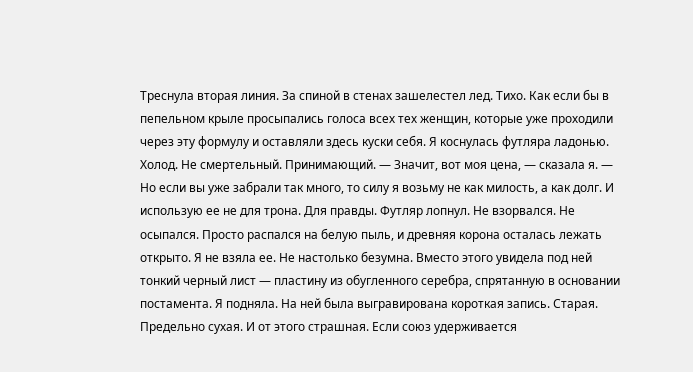Треснула вторая линия. За спиной в стенах зашелестел лед. Тихо. Как если бы в пепельном крыле просыпались голоса всех тех женщин, которые уже проходили через эту формулу и оставляли здесь куски себя. Я коснулась футляра ладонью. Холод. Не смертельный. Принимающий. — Значит, вот моя цена, — сказала я. — Но если вы уже забрали так много, то силу я возьму не как милость, а как долг. И использую ее не для трона. Для правды. Футляр лопнул. Не взорвался. Не осыпался. Просто распался на белую пыль, и древняя корона осталась лежать открыто. Я не взяла ее. Не настолько безумна. Вместо этого увидела под ней тонкий черный лист — пластину из обугленного серебра, спрятанную в основании постамента. Я подняла. На ней была выгравирована короткая запись. Старая. Предельно сухая. И от этого страшная. Если союз удерживается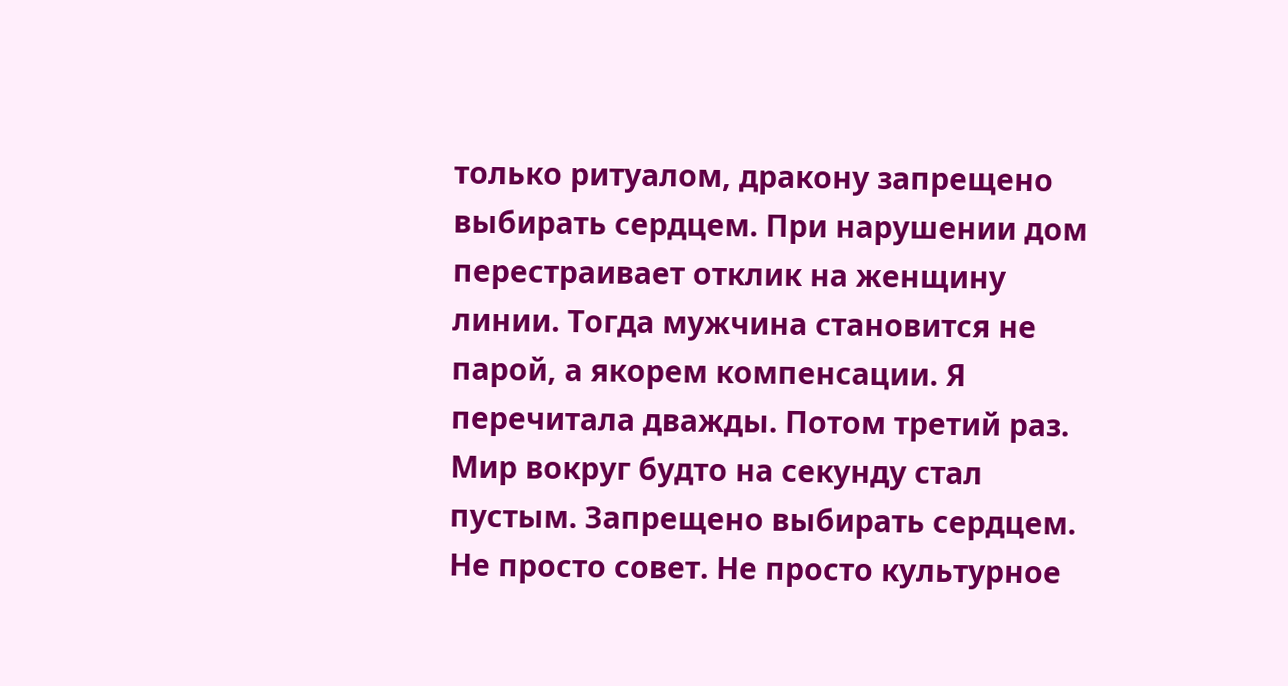только ритуалом, дракону запрещено выбирать сердцем. При нарушении дом перестраивает отклик на женщину линии. Тогда мужчина становится не парой, а якорем компенсации. Я перечитала дважды. Потом третий раз. Мир вокруг будто на секунду стал пустым. Запрещено выбирать сердцем. Не просто совет. Не просто культурное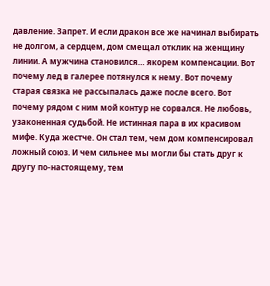давление. Запрет. И если дракон все же начинал выбирать не долгом, а сердцем, дом смещал отклик на женщину линии. А мужчина становился… якорем компенсации. Вот почему лед в галерее потянулся к нему. Вот почему старая связка не рассыпалась даже после всего. Вот почему рядом с ним мой контур не сорвался. Не любовь, узаконенная судьбой. Не истинная пара в их красивом мифе. Куда жестче. Он стал тем, чем дом компенсировал ложный союз. И чем сильнее мы могли бы стать друг к другу по-настоящему, тем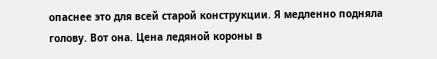опаснее это для всей старой конструкции. Я медленно подняла голову. Вот она. Цена ледяной короны в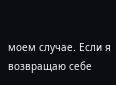моем случае. Если я возвращаю себе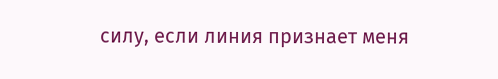силу, если линия признает меня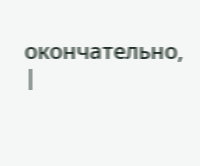окончательно, |